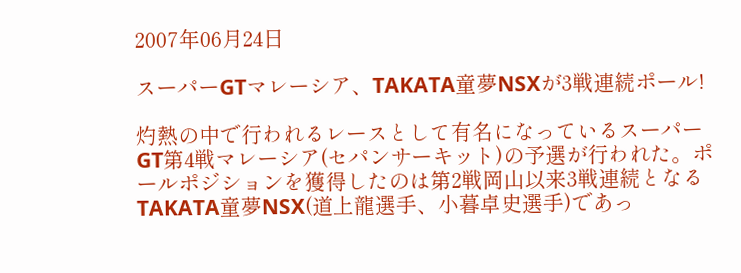2007年06月24日

スーパーGTマレーシア、TAKATA童夢NSXが3戦連続ポール!

灼熱の中で行われるレースとして有名になっているスーパーGT第4戦マレーシア(セパンサーキット)の予選が行われた。ポールポジションを獲得したのは第2戦岡山以来3戦連続となるTAKATA童夢NSX(道上龍選手、小暮卓史選手)であっ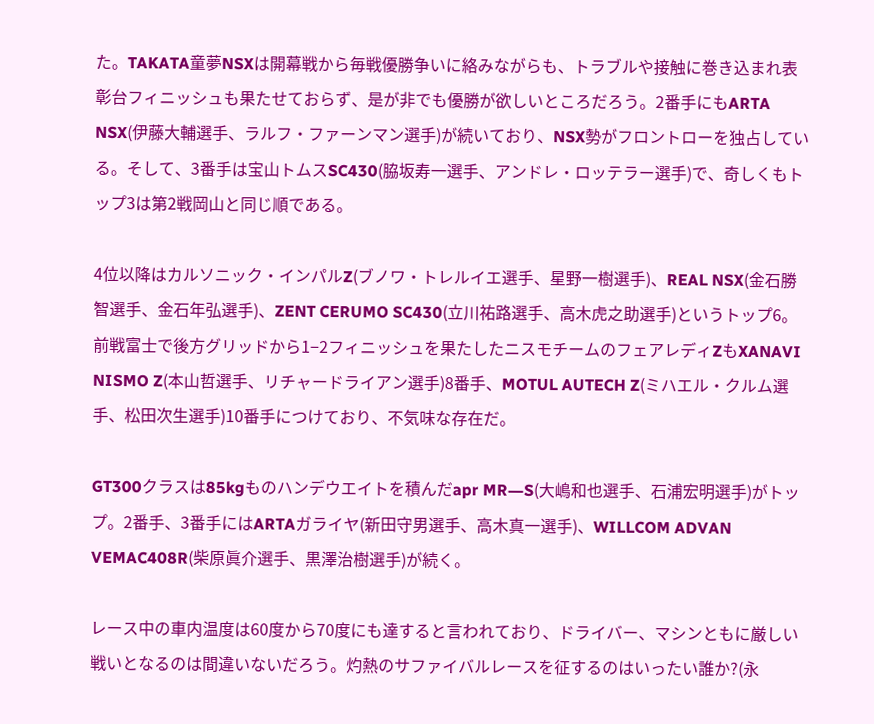た。TAKATA童夢NSXは開幕戦から毎戦優勝争いに絡みながらも、トラブルや接触に巻き込まれ表彰台フィニッシュも果たせておらず、是が非でも優勝が欲しいところだろう。2番手にもARTA NSX(伊藤大輔選手、ラルフ・ファーンマン選手)が続いており、NSX勢がフロントローを独占している。そして、3番手は宝山トムスSC430(脇坂寿一選手、アンドレ・ロッテラー選手)で、奇しくもトップ3は第2戦岡山と同じ順である。

4位以降はカルソニック・インパルZ(ブノワ・トレルイエ選手、星野一樹選手)、REAL NSX(金石勝智選手、金石年弘選手)、ZENT CERUMO SC430(立川祐路選手、高木虎之助選手)というトップ6。前戦富士で後方グリッドから1−2フィニッシュを果たしたニスモチームのフェアレディZもXANAVI NISMO Z(本山哲選手、リチャードライアン選手)8番手、MOTUL AUTECH Z(ミハエル・クルム選手、松田次生選手)10番手につけており、不気味な存在だ。

GT300クラスは85kgものハンデウエイトを積んだapr MR―S(大嶋和也選手、石浦宏明選手)がトップ。2番手、3番手にはARTAガライヤ(新田守男選手、高木真一選手)、WILLCOM ADVAN VEMAC408R(柴原眞介選手、黒澤治樹選手)が続く。

レース中の車内温度は60度から70度にも達すると言われており、ドライバー、マシンともに厳しい戦いとなるのは間違いないだろう。灼熱のサファイバルレースを征するのはいったい誰か?(永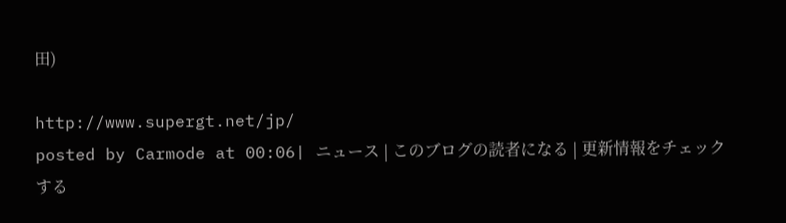田)

http://www.supergt.net/jp/
posted by Carmode at 00:06| ニュース | このブログの読者になる | 更新情報をチェックする